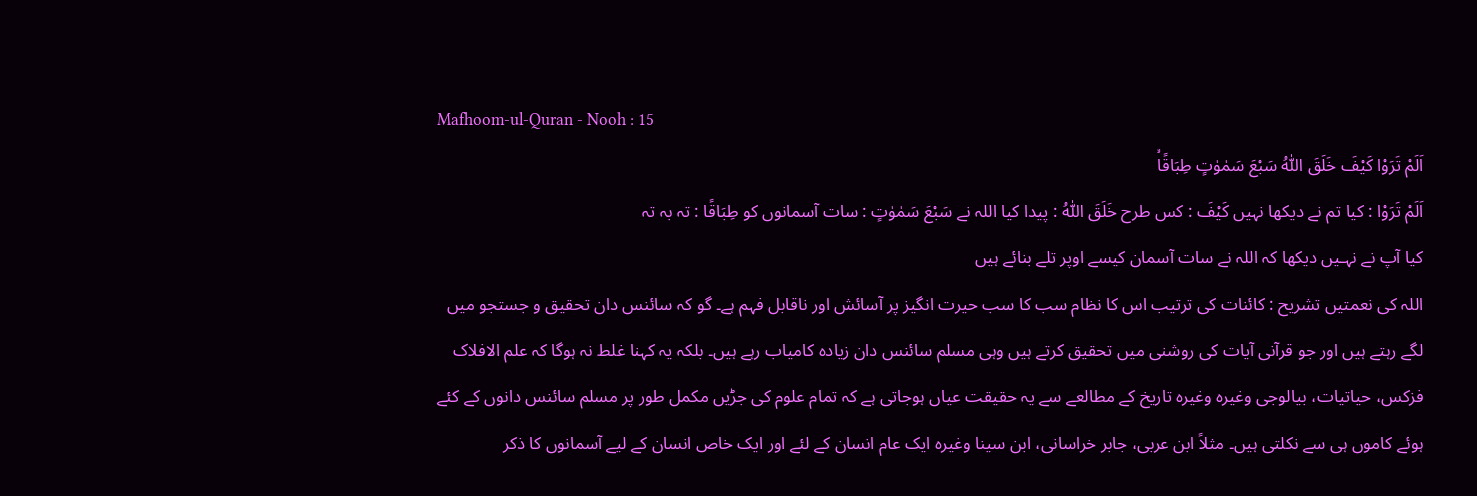Mafhoom-ul-Quran - Nooh : 15
اَلَمْ تَرَوْا كَیْفَ خَلَقَ اللّٰهُ سَبْعَ سَمٰوٰتٍ طِبَاقًاۙ
اَلَمْ تَرَوْا : کیا تم نے دیکھا نہیں كَيْفَ : کس طرح خَلَقَ اللّٰهُ : پیدا کیا اللہ نے سَبْعَ سَمٰوٰتٍ : سات آسمانوں کو طِبَاقًا : تہ بہ تہ
کیا آپ نے نہـیں دیکھا کہ اللہ نے سات آسمان کیسے اوپر تلے بنائے ہیں
اللہ کی نعمتیں تشریح : کائنات کی ترتیب اس کا نظام سب کا سب حیرت انگیز پر آسائش اور ناقابل فہم ہے۔ گو کہ سائنس دان تحقیق و جستجو میں لگے رہتے ہیں اور جو قرآنی آیات کی روشنی میں تحقیق کرتے ہیں وہی مسلم سائنس دان زیادہ کامیاب رہے ہیں۔ بلکہ یہ کہنا غلط نہ ہوگا کہ علم الافلاک فزکس، حیاتیات، بیالوجی وغیرہ وغیرہ تاریخ کے مطالعے سے یہ حقیقت عیاں ہوجاتی ہے کہ تمام علوم کی جڑیں مکمل طور پر مسلم سائنس دانوں کے کئے ہوئے کاموں ہی سے نکلتی ہیں۔ مثلاً ابن عربی، جابر خراسانی، ابن سینا وغیرہ ایک عام انسان کے لئے اور ایک خاص انسان کے لیے آسمانوں کا ذکر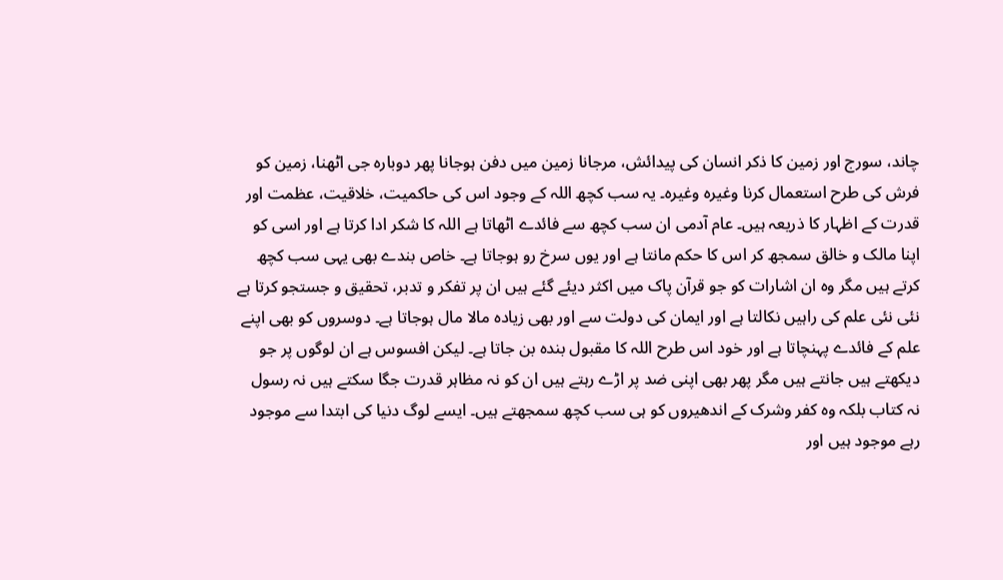چاند، سورج اور زمین کا ذکر انسان کی پیدائش، مرجانا زمین میں دفن ہوجانا پھر دوبارہ جی اٹھنا، زمین کو فرش کی طرح استعمال کرنا وغیرہ وغیرہ۔ یہ سب کچھ اللہ کے وجود اس کی حاکمیت، خلاقیت، عظمت اور قدرت کے اظہار کا ذریعہ ہیں۔ عام آدمی ان سب کچھ سے فائدے اٹھاتا ہے اللہ کا شکر ادا کرتا ہے اور اسی کو اپنا مالک و خالق سمجھ کر اس کا حکم مانتا ہے اور یوں سرخ رو ہوجاتا ہے۔ خاص بندے بھی یہی سب کچھ کرتے ہیں مگر وہ ان اشارات کو جو قرآن پاک میں اکثر دیئے گئے ہیں ان پر تفکر و تدبر، تحقیق و جستجو کرتا ہے نئی نئی علم کی راہیں نکالتا ہے اور ایمان کی دولت سے اور بھی زیادہ مالا مال ہوجاتا ہے۔ دوسروں کو بھی اپنے علم کے فائدے پہنچاتا ہے اور خود اس طرح اللہ کا مقبول بندہ بن جاتا ہے۔ لیکن افسوس ہے ان لوگوں پر جو دیکھتے ہیں جانتے ہیں مگر پھر بھی اپنی ضد پر اڑے رہتے ہیں ان کو نہ مظاہر قدرت جگا سکتے ہیں نہ رسول نہ کتاب بلکہ وہ کفر وشرک کے اندھیروں کو ہی سب کچھ سمجھتے ہیں۔ ایسے لوگ دنیا کی ابتدا سے موجود رہے موجود ہیں اور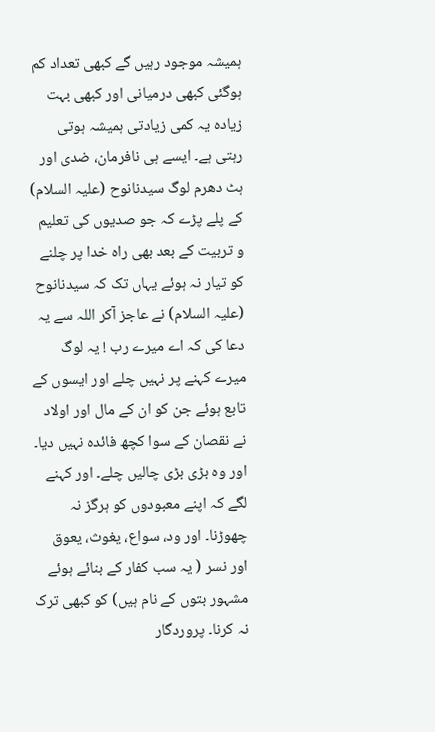ہمیشہ موجود رہیں گے کبھی تعداد کم ہوگئی کبھی درمیانی اور کبھی بہت زیادہ یہ کمی زیادتی ہمیشہ ہوتی رہتی ہے۔ ایسے ہی نافرمان، ضدی اور ہٹ دھرم لوگ سیدنانوح (علیہ السلام) کے پلے پڑے کہ جو صدیوں کی تعلیم و تربیت کے بعد بھی راہ خدا پر چلنے کو تیار نہ ہوئے یہاں تک کہ سیدنانوح (علیہ السلام) نے عاجز آکر اللہ سے یہ دعا کی کہ اے میرے رب ! یہ لوگ میرے کہنے پر نہیں چلے اور ایسوں کے تابع ہوئے جن کو ان کے مال اور اولاد نے نقصان کے سوا کچھ فائدہ نہیں دیا۔ اور وہ بڑی بڑی چالیں چلے۔ اور کہنے لگے کہ اپنے معبودوں کو ہرگز نہ چھوڑنا۔ اور ود، سواع، یغوث، یعوق اور نسر ( یہ سب کفار کے بنائے ہوئے مشہور بتوں کے نام ہیں) کو کبھی ترک نہ کرنا۔ پروردگار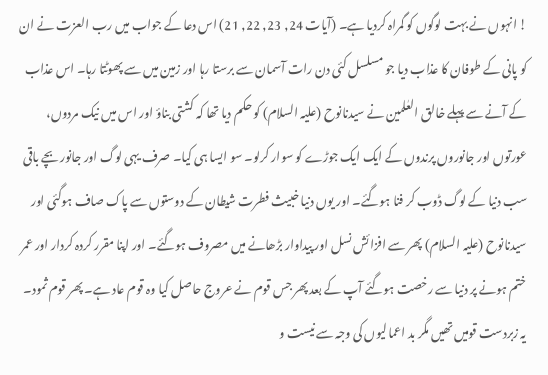! انہوں نے بہت لوگوں کو گمراہ کردیا ہے۔ (آیات 24, 23, 22, 21) اس دعا کے جواب میں رب العزت نے ان کو پانی کے طوفان کا عذاب دیا جو مسلسل کئی دن رات آسمان سے برستا رہا اور زمین میں سے پھوٹتا رہا۔ اس عذاب کے آنے سے پہلے خالق العٰلمین نے سیدنانوح (علیہ السلام) کو حکم دیا تھا کہ کشتی بناؤ اور اس میں نیک مردوں، عورتوں اور جانوروں پرندوں کے ایک ایک جوڑے کو سوار کرلو۔ سو ایسا ہی کیا۔ صرف یہی لوگ اور جانور بچے باقی سب دنیا کے لوگ ڈوب کر فنا ہوگئے۔ اور یوں دنیا خبیث فطرت شیطان کے دوستوں سے پاک صاف ہوگئی اور سیدنانوح (علیہ السلام) پھر سے افزائش نسل اور پیداوار بڑھانے میں مصروف ہوگئے۔ اور اپنا مقرر کردہ کردار اور عمر ختم ہونے پر دنیا سے رخصت ہوگئے آپ کے بعد پھر جس قوم نے عروج حاصل کیا وہ قوم عاد ہے۔ پھر قوم ثمود۔ یہ زبردست قومیں تھیں مگر بد اعمالیوں کی وجہ سے نیست و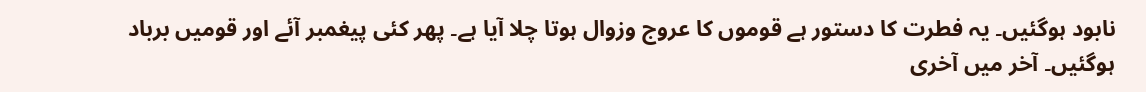نابود ہوگئیں۔ یہ فطرت کا دستور ہے قوموں کا عروج وزوال ہوتا چلا آیا ہے۔ پھر کئی پیغمبر آئے اور قومیں برباد ہوگئیں۔ آخر میں آخری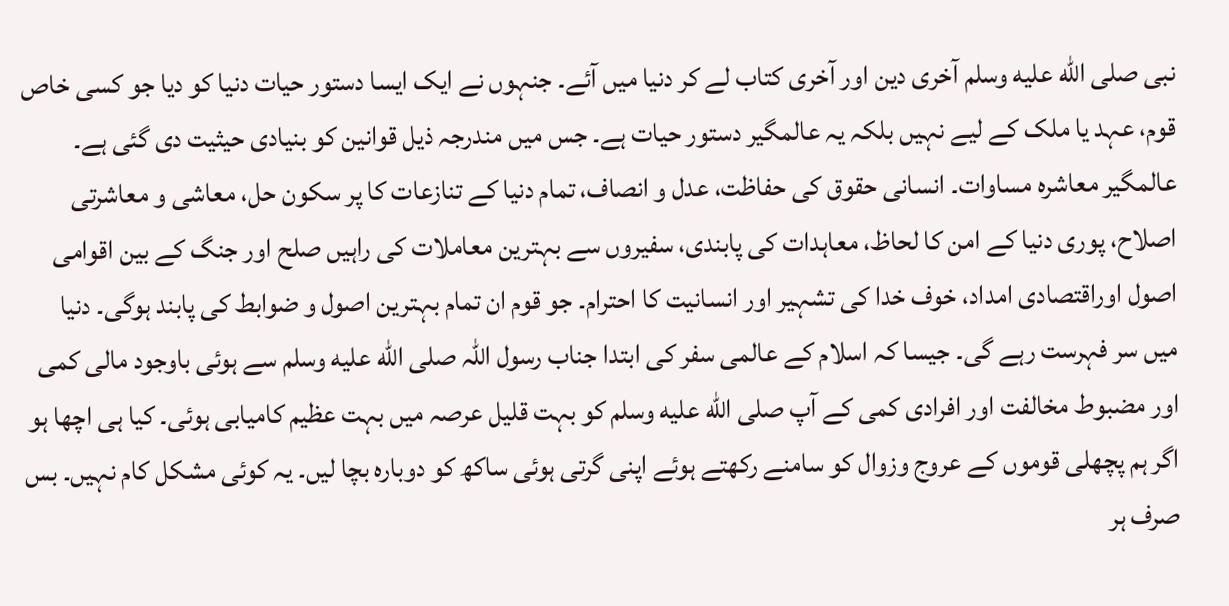نبی صلى الله عليه وسلم آخری دین اور آخری کتاب لے کر دنیا میں آئے۔ جنہوں نے ایک ایسا دستور حیات دنیا کو دیا جو کسی خاص قوم، عہد یا ملک کے لیے نہیں بلکہ یہ عالمگیر دستور حیات ہے۔ جس میں مندرجہ ذیل قوانین کو بنیادی حیثیت دی گئی ہے۔ عالمگیر معاشرہ مساوات۔ انسانی حقوق کی حفاظت، عدل و انصاف، تمام دنیا کے تنازعات کا پر سکون حل، معاشی و معاشرتی اصلاح، پوری دنیا کے امن کا لحاظ، معاہدات کی پابندی، سفیروں سے بہترین معاملات کی راہیں صلح اور جنگ کے بین اقوامی اصول اوراقتصادی امداد، خوف خدا کی تشہیر اور انسانیت کا احترام۔ جو قوم ان تمام بہترین اصول و ضوابط کی پابند ہوگی۔ دنیا میں سر فہرست رہے گی۔ جیسا کہ اسلام کے عالمی سفر کی ابتدا جناب رسول اللہ صلى الله عليه وسلم سے ہوئی باوجود مالی کمی اور مضبوط مخالفت اور افرادی کمی کے آپ صلى الله عليه وسلم کو بہت قلیل عرصہ میں بہت عظیم کامیابی ہوئی۔ کیا ہی اچھا ہو اگر ہم پچھلی قوموں کے عروج وزوال کو سامنے رکھتے ہوئے اپنی گرتی ہوئی ساکھ کو دوبارہ بچا لیں۔ یہ کوئی مشکل کام نہیں۔ بس صرف ہر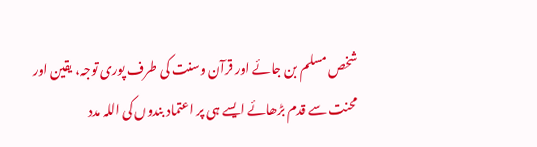شخص مسلم بن جائے اور قرآن وسنت کی طرف پوری توجہ، یقین اور محنت سے قدم بڑھائے ایسے ہی پر اعتماد بندوں کی اللہ مدد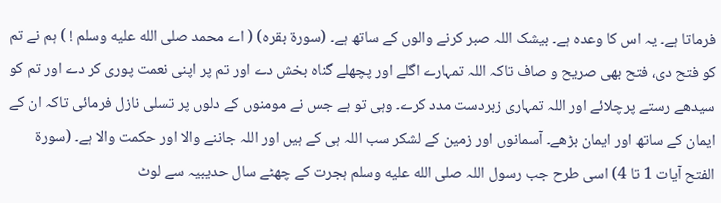فرماتا ہے۔ یہ اس کا وعدہ ہے۔ بیشک اللہ صبر کرنے والوں کے ساتھ ہے۔ (سورۃ بقرہ) ( اے محمد صلى الله عليه وسلم ! ) ہم نے تم کو فتح دی، فتح بھی صریح و صاف تاکہ اللہ تمہارے اگلے اور پچھلے گناہ بخش دے اور تم پر اپنی نعمت پوری کر دے اور تم کو سیدھے رستے پرچلائے اور اللہ تمہاری زبردست مدد کرے۔ وہی تو ہے جس نے مومنوں کے دلوں پر تسلی نازل فرمائی تاکہ ان کے ایمان کے ساتھ اور ایمان بڑھے۔ آسمانوں اور زمین کے لشکر سب اللہ ہی کے ہیں اور اللہ جاننے والا اور حکمت والا ہے۔ (سورۃ الفتح آیات 1 تا 4) اسی طرح جب رسول اللہ صلى الله عليه وسلم ہجرت کے چھٹے سال حدیبیہ سے لوٹ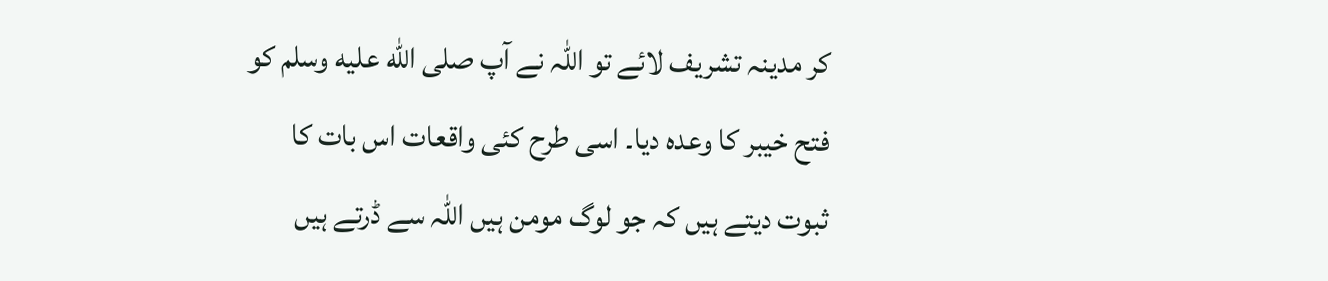کر مدینہ تشریف لائے تو اللہ نے آپ صلى الله عليه وسلم کو فتح خیبر کا وعدہ دیا۔ اسی طرح کئی واقعات اس بات کا ثبوت دیتے ہیں کہ جو لوگ مومن ہیں اللہ سے ڈرتے ہیں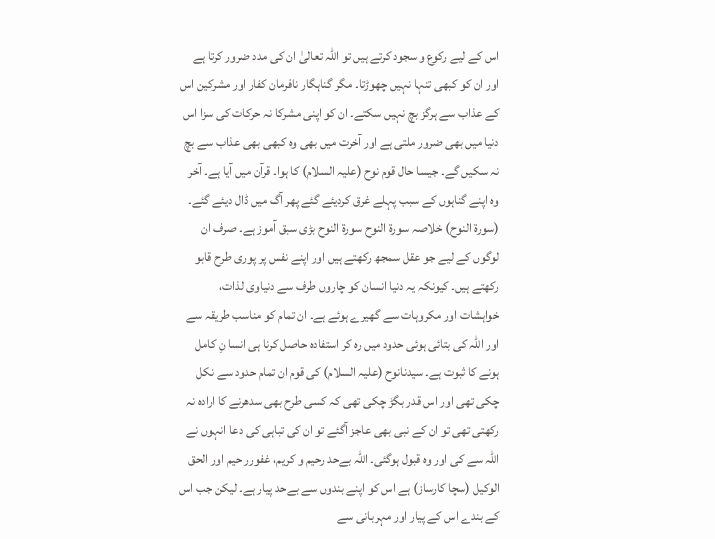اس کے لیے رکوع و سجود کرتے ہیں تو اللہ تعالیٰ ان کی مدد ضرور کرتا ہے اور ان کو کبھی تنہا نہیں چھوڑتا۔ مگر گناہگار نافرمان کفار اور مشرکین اس کے عذاب سے ہرگز بچ نہیں سکتے۔ ان کو اپنی مشرکا نہ حرکات کی سزا اس دنیا میں بھی ضرور ملتی ہے اور آخرت میں بھی وہ کبھی بھی عذاب سے بچ نہ سکیں گے۔ جیسا حال قوم نوح (علیہ السلام) کا ہوا۔ قرآن میں آیا ہے۔ آخر وہ اپنے گناہوں کے سبب پہلے غرق کردیئے گئے پھر آگ میں ڈال دیئے گئے۔ (سورۃ النوح) خلاصہ سورة النوح سورۃ النوح بڑی سبق آموز ہے۔ صرف ان لوگوں کے لیے جو عقل سمجھ رکھتے ہیں اور اپنے نفس پر پوری طرح قابو رکھتے ہیں۔ کیونکہ یہ دنیا انسان کو چاروں طرف سے دنیاوی لذات، خواہشات اور مکروہات سے گھیرے ہوئے ہے۔ ان تمام کو مناسب طریقہ سے اور اللہ کی بتائی ہوئی حدود میں رہ کر استفادہ حاصل کرنا ہی انسا نِ کامل ہونے کا ثبوت ہے۔ سیدنانوح (علیہ السلام) کی قوم ان تمام حدود سے نکل چکی تھی اور اس قدر بگڑ چکی تھی کہ کسی طرح بھی سدھرنے کا ارادہ نہ رکھتی تھی تو ان کے نبی بھی عاجز آگئے تو ان کی تباہی کی دعا انہوں نے اللہ سے کی اور وہ قبول ہوگئی۔ اللہ بےحد رحیم و کریم، غفورر حیم اور الحق الوکیل (سچا کارساز) ہے اس کو اپنے بندوں سے بےحد پیار ہے۔ لیکن جب اس کے بندے اس کے پیار اور مہربانی سے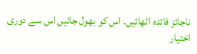ناجائز فائدہ اٹھائیں۔ اس کو بھول جائیں اس سے دوری اختیار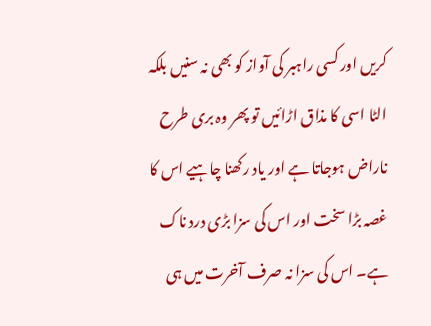کریں اور کسی راہبر کی آواز کو بھی نہ سنیں بلکہ الٹا اسی کا مذاق اڑائیں تو پھر وہ بری طرح ناراض ہوجاتا ہے اور یاد رکھنا چاہیے اس کا غصہ بڑا سخت اور اس کی سزا بڑی درد ناک ہے۔ اس کی سزا نہ صرف آخرت میں ہی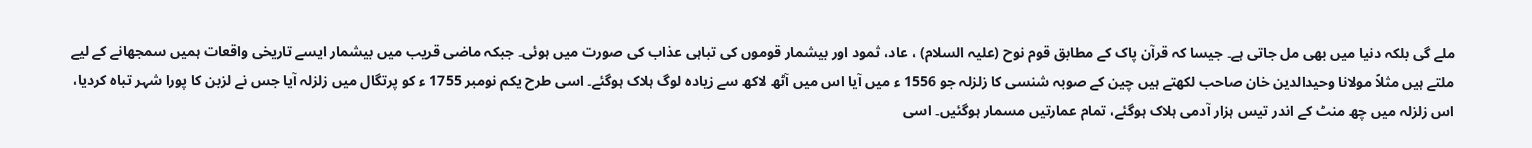ملے گی بلکہ دنیا میں بھی مل جاتی ہے۔ جیسا کہ قرآن پاک کے مطابق قوم نوح (علیہ السلام) ، عاد، ثمود اور بیشمار قوموں کی تباہی عذاب کی صورت میں ہوئی۔ جبکہ ماضی قریب میں بیشمار ایسے تاریخی واقعات ہمیں سمجھانے کے لیے ملتے ہیں مثلاً مولانا وحیدالدین خان صاحب لکھتے ہیں چین کے صوبہ شنسی کا زلزلہ جو 1556 ء میں آیا اس میں آٹھ لاکھ سے زیادہ لوگ ہلاک ہوگئے۔ اسی طرح یکم نومبر 1755 ء کو پرتگال میں زلزلہ آیا جس نے لزبن کا پورا شہر تباہ کردیا، اس زلزلہ میں چھ منٹ کے اندر تیس ہزار آدمی ہلاک ہوگئے، تمام عمارتیں مسمار ہوگئیں۔ اسی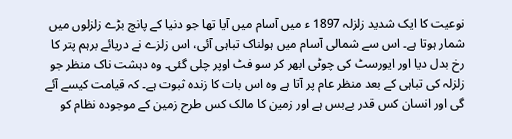نوعیت کا ایک شدید زلزلہ 1897 ء میں آسام میں آیا تھا جو دنیا کے پانچ بڑے زلزلوں میں شمار ہوتا ہے۔ اس سے شمالی آسام میں ہولناک تباہی آئی، اس زلزے نے دریائے برہم پتر کا رخ بدل دیا اور ایورسٹ کی چوٹی ابھر کر سو فٹ اوپر چلی گئی۔ وہ دہشت ناک منظر جو زلزلہ کی تباہی کے بعد منظر عام پر آتا ہے وہ اس بات کا زندہ ثبوت ہے۔ کہ قیامت کیسے آئے گی اور انسان کس قدر بےبس ہے اور زمین کا مالک کس طرح زمین کے موجودہ نظام کو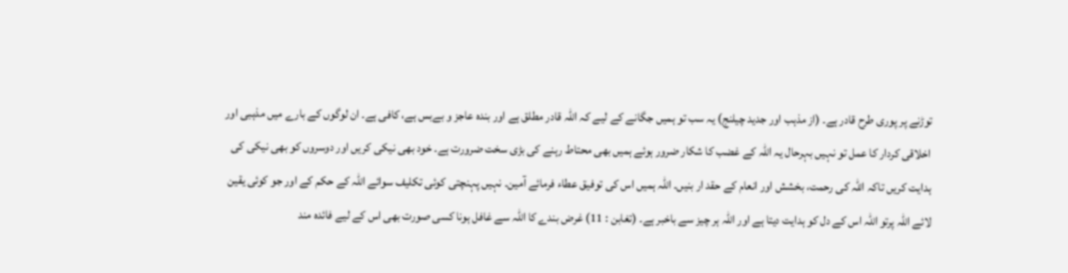توڑنے پر پوری طرح قادر ہے۔ (از مذہب اور جدید چیلنج) یہ سب تو ہمیں جگانے کے لیے کہ اللہ قادر مطلق ہے اور بندہ عاجز و بےبس ہے، کافی ہے۔ ان لوگوں کے بارے میں مذہبی اور اخلاقی کردار کا عمل تو نہیں بہرحال یہ اللہ کے غضب کا شکار ضرور ہوئے ہمیں بھی محتاط رہنے کی بڑی سخت ضرورت ہے۔ خود بھی نیکی کریں اور دوسروں کو بھی نیکی کی ہدایت کریں تاکہ اللہ کی رحمت، بخشش اور انعام کے حقد ار بنیں۔ اللہ ہمیں اس کی توفیق عطاء فرمائے آمین۔ نہیں پہنچتی کوئی تکلیف سوائے اللہ کے حکم کے اور جو کوئی یقین لائے اللہ پرتو اللہ اس کے دل کو ہدایت دیتا ہے اور اللہ ہر چیز سے باخبر ہے۔ (تغابن : 11) غرض بندے کا اللہ سے غافل ہونا کسی صورت بھی اس کے لیے فائدہ مند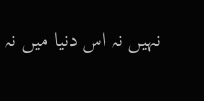نہیں نہ اس دنیا میں نہ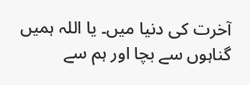آخرت کی دنیا میں۔ یا اللہ ہمیں گناہوں سے بچا اور ہم سے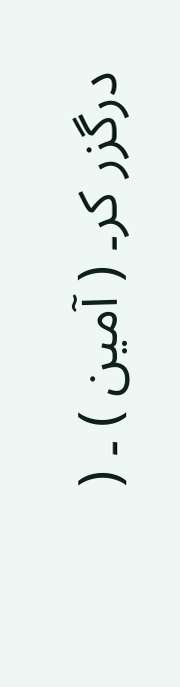درگزر کر۔ ( آمین ) ۔ (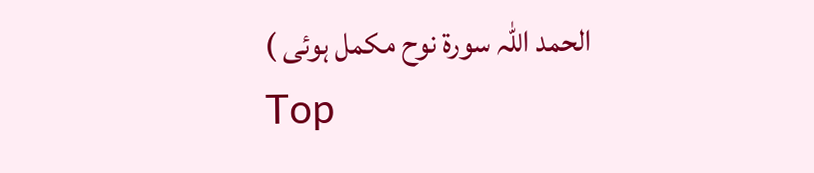الحمد اللہ سورة نوح مکمل ہوئی )
Top